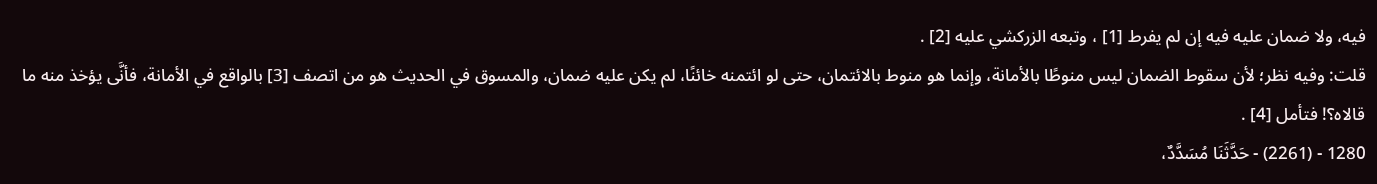فيه، ولا ضمان عليه فيه إن لم يفرط [1] ، وتبعه الزركشي عليه [2] .
قلت: وفيه نظر؛ لأن سقوط الضمان ليس منوطًا بالأمانة، وإنما هو منوط بالائتمان، حتى لو ائتمنه خائنًا، لم يكن عليه ضمان، والمسوق في الحديث هو من اتصف [3] بالواقع في الأمانة، فأنَّى يؤخذ منه ما قالاه؟! فتأمل [4] .
1280 - (2261) - حَدَّثَنَا مُسَدَّدٌ،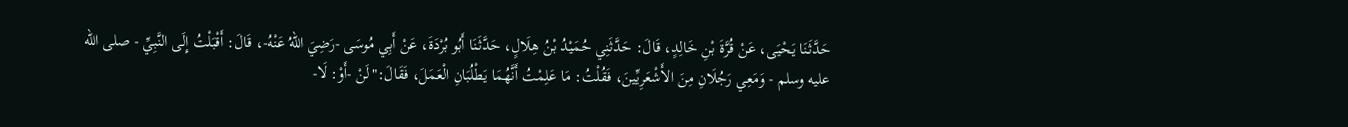حَدَّثَنَا يَحْيَى، عَنْ قُرَّةَ بْنِ خَالِدٍ، قَالَ: حَدَّثَنِي حُمَيْدُ بْنُ هِلَالٍ، حَدَّثَنَا أَبُو بُرْدَةَ، عَنْ أَبِي مُوسَى -رَضِيَ اللهُ عَنْهُ-، قَالَ: أَقْبَلْتُ إِلَى النَّبِيِّ - صلى الله عليه وسلم - وَمَعِي رَجُلَانِ مِنَ الأَشْعَرِيِّينَ، فَقُلْتُ: مَا عَلِمْتُ أَنَّهُمَا يَطْلُبَانِ الْعَمَلَ، فَقَالَ:"لَنْ -أَوْ: لَا-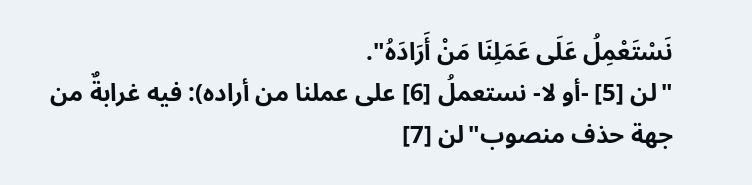نَسْتَعْمِلُ عَلَى عَمَلِنَا مَنْ أَرَادَهُ".
"لن [5] -أو لا- نستعملُ [6] على عملنا من أراده): فيه غرابةٌ من جهة حذف منصوب"لن [7]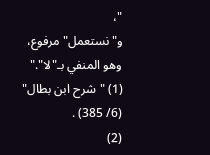"، و"نستعمل"مرفوع، وهو المنفي بـ"لا"."
(1) "شرح ابن بطال" (6/ 385) .
(2)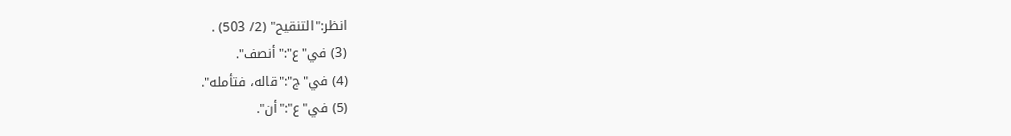انظر:"التنقيح" (2/ 503) .
(3) في"ع":"أنصف".
(4) في"ج":"قاله، فتأمله".
(5) في"ع":"أن".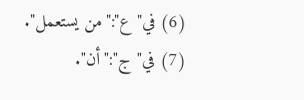(6) في"ع":"من يستعمل".
(7) في"ج":"أن".